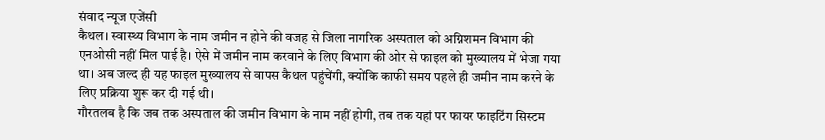संवाद न्यूज एजेंसी
कैथल। स्वास्थ्य विभाग के नाम जमीन न होने की वजह से जिला नागरिक अस्पताल को अग्निशमन विभाग की एनओसी नहीं मिल पाई है। ऐसे में जमीन नाम करवाने के लिए विभाग की ओर से फाइल को मुख्यालय में भेजा गया था। अब जल्द ही यह फाइल मुख्यालय से वापस कैथल पहुंचेंगी, क्योंकि काफी समय पहले ही जमीन नाम करने के लिए प्रक्रिया शुरू कर दी गई थी।
गौरतलब है कि जब तक अस्पताल की जमीन विभाग के नाम नहीं होगी, तब तक यहां पर फायर फाइटिंग सिस्टम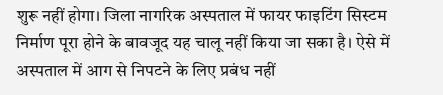शुरू नहीं होगा। जिला नागरिक अस्पताल में फायर फाइटिंग सिस्टम निर्माण पूरा होने के बावजूद यह चालू नहीं किया जा सका है। ऐसे में अस्पताल में आग से निपटने के लिए प्रबंध नहीं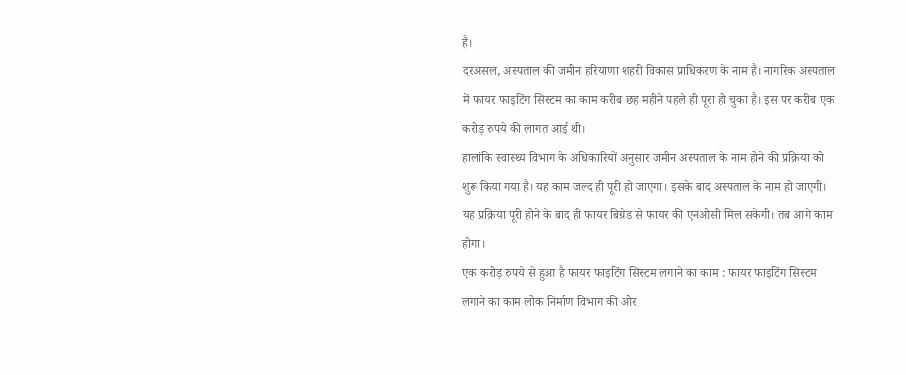है।
दरअसल, अस्पताल की जमीन हरियाणा शहरी विकास प्राधिकरण के नाम है। नागरिक अस्पताल में फायर फाइटिंग सिस्टम का काम करीब छह महीने पहले ही पूरा हो चुका है। इस पर करीब एक करोड़ रुपये की लागत आई थी।
हालांकि स्वास्थ्य विभाग के अधिकारियों अनुसार जमीन अस्पताल के नाम होने की प्रक्रिया को शुरू किया गया है। यह काम जल्द ही पूरी हो जाएगा। इसके बाद अस्पताल के नाम हो जाएगी। यह प्रक्रिया पूरी होने के बाद ही फायर बिग्रेड से फायर की एनओसी मिल सकेगी। तब आगे काम होगा।
एक करोड़ रुपये से हुआ है फायर फाइटिंग सिस्टम लगाने का काम : फायर फाइटिंग सिस्टम लगाने का काम लोक निर्माण विभाग की ओर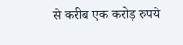से करीब एक करोड़ रुपये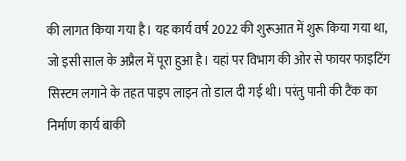की लागत किया गया है। यह कार्य वर्ष 2022 की शुरूआत में शुरू किया गया था, जो इसी साल के अप्रैल में पूरा हुआ है। यहां पर विभाग की ओर से फायर फाइटिंग सिस्टम लगाने के तहत पाइप लाइन तो डाल दी गई थी। परंतु पानी की टैंक का निर्माण कार्य बाकी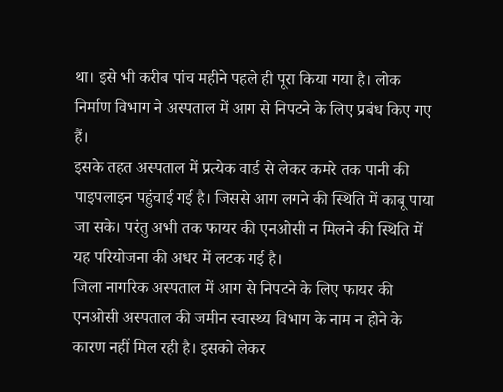था। इसे भी करीब पांच महीने पहले ही पूरा किया गया है। लोक निर्माण विभाग ने अस्पताल में आग से निपटने के लिए प्रबंध किए गए हैं।
इसके तहत अस्पताल में प्रत्येक वार्ड से लेकर कमरे तक पानी की पाइपलाइन पहुंचाई गई है। जिससे आग लगने की स्थिति में काबू पाया जा सके। परंतु अभी तक फायर की एनओसी न मिलने की स्थिति में यह परियोजना की अधर में लटक गई है।
जिला नागरिक अस्पताल में आग से निपटने के लिए फायर की एनओसी अस्पताल की जमीन स्वास्थ्य विभाग के नाम न होने के कारण नहीं मिल रही है। इसको लेकर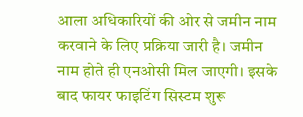आला अधिकारियों की ओर से जमीन नाम करवाने के लिए प्रक्रिया जारी है। जमीन नाम होते ही एनओसी मिल जाएगी। इसके बाद फायर फाइटिंग सिस्टम शुरू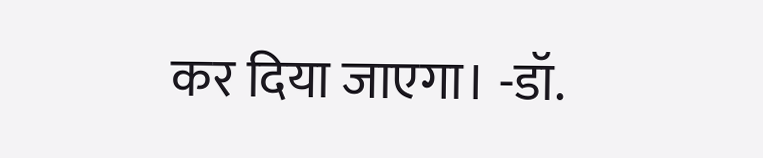कर दिया जाएगा। -डॉ.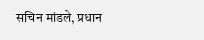सचिन मांडले, प्रधान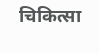चिकित्सा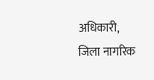अधिकारी, जिला नागरिक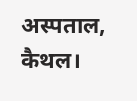अस्पताल, कैथल।